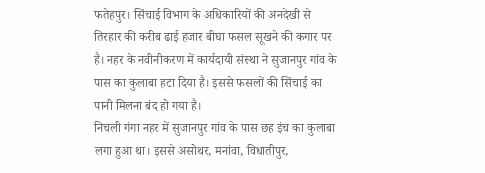फतेहपुर। सिंचाई विभाग के अधिकारियों की अनदेखी से तिरहार की करीब ढाई हजार बीघा फसल सूखने की कगार पर है। नहर के नवीनीकरण में कार्यदायी संस्था ने सुजानपुर गांव के पास का कुलाबा हटा दिया है। इससे फसलों की सिंचाई का पानी मिलना बंद हो गया है।
निचली गंगा नहर में सुजानपुर गांव के पास छह इंच का कुलाबा लगा हुआ था। इससे असोथर, मनांवा, विधातीपुर,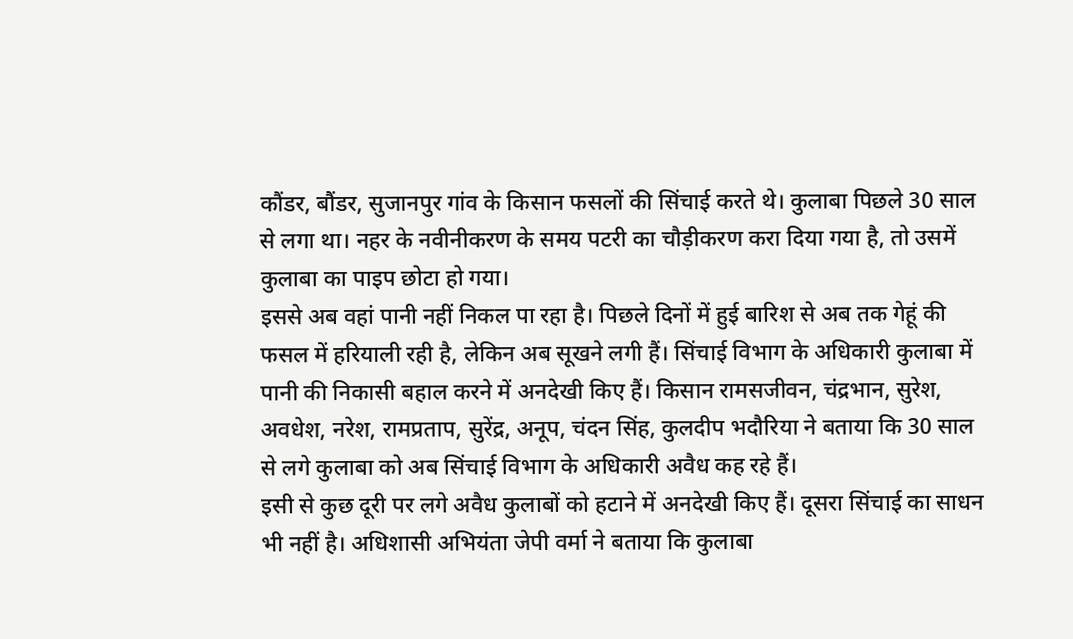कौंडर, बौंडर, सुजानपुर गांव के किसान फसलों की सिंचाई करते थे। कुलाबा पिछले 30 साल से लगा था। नहर के नवीनीकरण के समय पटरी का चौड़ीकरण करा दिया गया है, तो उसमें कुलाबा का पाइप छोटा हो गया।
इससे अब वहां पानी नहीं निकल पा रहा है। पिछले दिनों में हुई बारिश से अब तक गेहूं की फसल में हरियाली रही है, लेकिन अब सूखने लगी हैं। सिंचाई विभाग के अधिकारी कुलाबा में पानी की निकासी बहाल करने में अनदेखी किए हैं। किसान रामसजीवन, चंद्रभान, सुरेश, अवधेश, नरेश, रामप्रताप, सुरेंद्र, अनूप, चंदन सिंह, कुलदीप भदौरिया ने बताया कि 30 साल से लगे कुलाबा को अब सिंचाई विभाग के अधिकारी अवैध कह रहे हैं।
इसी से कुछ दूरी पर लगे अवैध कुलाबों को हटाने में अनदेखी किए हैं। दूसरा सिंचाई का साधन भी नहीं है। अधिशासी अभियंता जेपी वर्मा ने बताया कि कुलाबा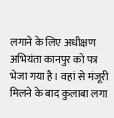लगाने के लिए अधीक्षण अभियंता कानपुर को पत्र भेजा गया है। वहां से मंजूरी मिलने के बाद कुलाबा लगा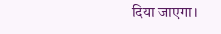दिया जाएगा।